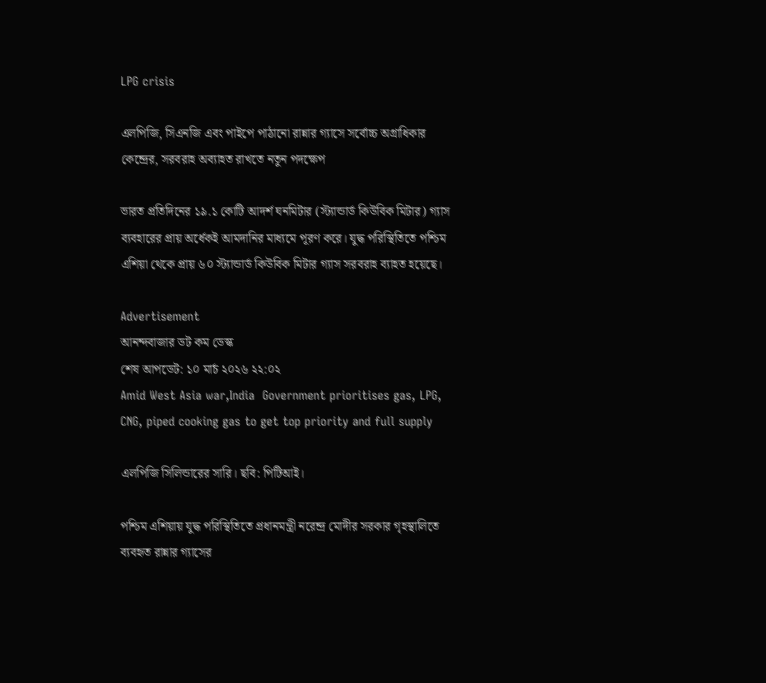LPG crisis

এলপিজি, সিএনজি এবং পাইপে পাঠানো রান্নার গ্যাসে সর্বোচ্চ অগ্রাধিকার কেন্দ্রের, সরবরাহ অব্যাহত রাখতে নতুন পদক্ষেপ

ভারত প্রতিদিনের ১৯.১ কোটি আদর্শ ঘনমিটার (স্ট্যান্ডার্ড কিউবিক মিটার) গ্যাস ব্যবহারের প্রায় অর্ধেকই আমদানির মাধ্যমে পূরণ করে। যুদ্ধ পরিস্থিতিতে পশ্চিম এশিয়া থেকে প্রায় ৬০ স্ট্যান্ডার্ড কিউবিক মিটার গ্যাস সরবরাহ ব্যাহত হয়েছে।

Advertisement
আনন্দবাজার ডট কম ডেস্ক
শেষ আপডেট: ১০ মার্চ ২০২৬ ২২:০২
Amid West Asia war,India  Government prioritises gas, LPG, CNG, piped cooking gas to get top priority and full supply

এলপিজি সিলিন্ডারের সারি। ছবি: পিটিআই।

পশ্চিম এশিয়ায় যুদ্ধ পরিস্থিতিতে প্রধানমন্ত্রী নরেন্দ্র মোদীর সরকার গৃহস্থালিতে ব্যবহৃত রান্নার গ্যাসের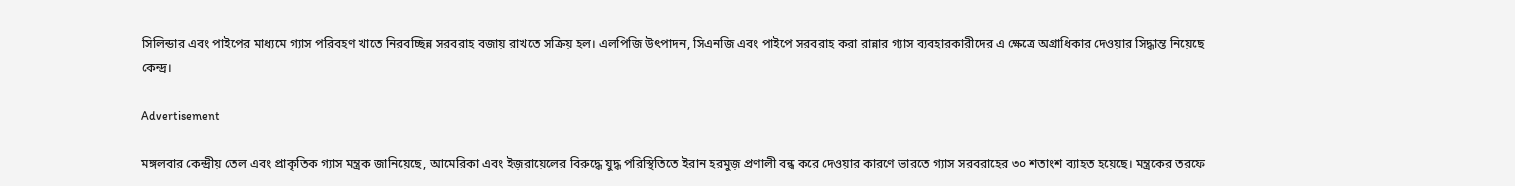সিলিন্ডার এবং পাইপের মাধ্যমে গ্যাস পরিবহণ খাতে নিরবচ্ছিন্ন সরবরাহ বজায় রাখতে সক্রিয় হল। এলপিজি উৎপাদন, সিএনজি এবং পাইপে সরবরাহ করা রান্নার গ্যাস ব্যবহারকারীদের এ ক্ষেত্রে অগ্রাধিকার দেওয়ার সিদ্ধান্ত নিয়েছে কেন্দ্র।

Advertisement

মঙ্গলবার কেন্দ্রীয় তেল এবং প্রাকৃতিক গ্যাস মন্ত্রক জানিয়েছে, আমেরিকা এবং ইজ়রায়েলের বিরুদ্ধে যুদ্ধ পরিস্থিতিতে ইরান হরমুজ় প্রণালী বন্ধ করে দেওয়ার কারণে ভারতে গ্যাস সরবরাহের ৩০ শতাংশ ব্যাহত হয়েছে। মন্ত্রকের তরফে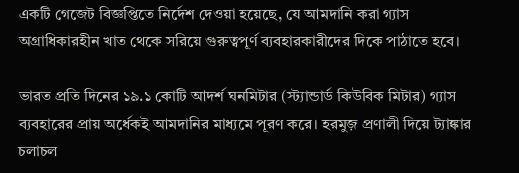একটি গেজেট বিজ্ঞপ্তিতে নির্দেশ দেওয়া হয়েছে, যে আমদানি করা গ্যাস অগ্রাধিকারহীন খাত থেকে সরিয়ে গুরুত্বপূর্ণ ব্যবহারকারীদের দিকে পাঠাতে হবে।

ভারত প্রতি দিনের ১৯.১ কোটি আদর্শ ঘনমিটার (স্ট্যান্ডার্ড কিউবিক মিটার) গ্যাস ব্যবহারের প্রায় অর্ধেকই আমদানির মাধ্যমে পূরণ করে। হরমুজ় প্রণালী দিয়ে ট্যাঙ্কার চলাচল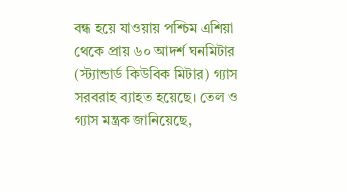বন্ধ হয়ে যাওয়ায় পশ্চিম এশিয়া থেকে প্রায় ৬০ আদর্শ ঘনমিটার (স্ট্যান্ডার্ড কিউবিক মিটার) গ্যাস সরবরাহ ব্যাহত হয়েছে। তেল ও গ্যাস মন্ত্রক জানিয়েছে,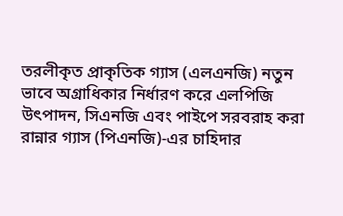তরলীকৃত প্রাকৃতিক গ্যাস (এলএনজি) নতুন ভাবে অগ্রাধিকার নির্ধারণ করে এলপিজি উৎপাদন, সিএনজি এবং পাইপে সরবরাহ করা রান্নার গ্যাস (পিএনজি)-এর চাহিদার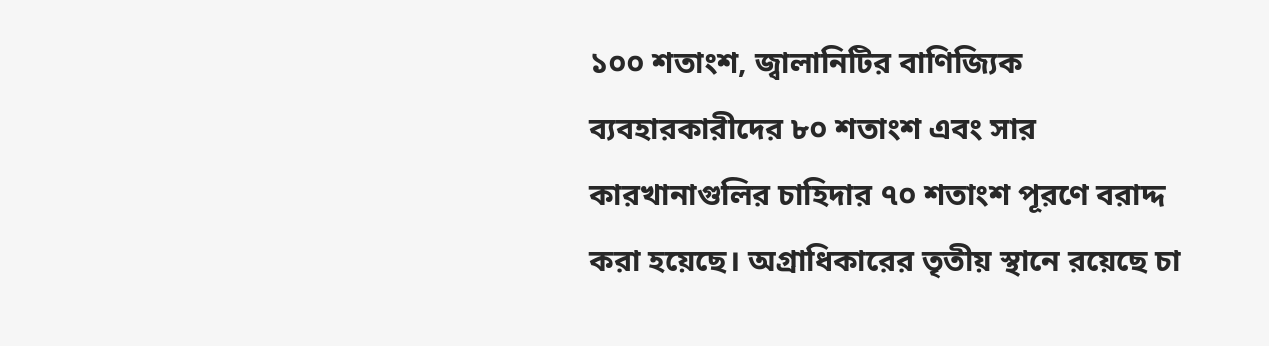১০০ শতাংশ, জ্বালানিটির বাণিজ্যিক ব্যবহারকারীদের ৮০ শতাংশ এবং সার কারখানাগুলির চাহিদার ৭০ শতাংশ পূরণে বরাদ্দ করা হয়েছে। অগ্রাধিকারের তৃতীয় স্থানে রয়েছে চা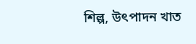শিল্প, উৎপাদন খাত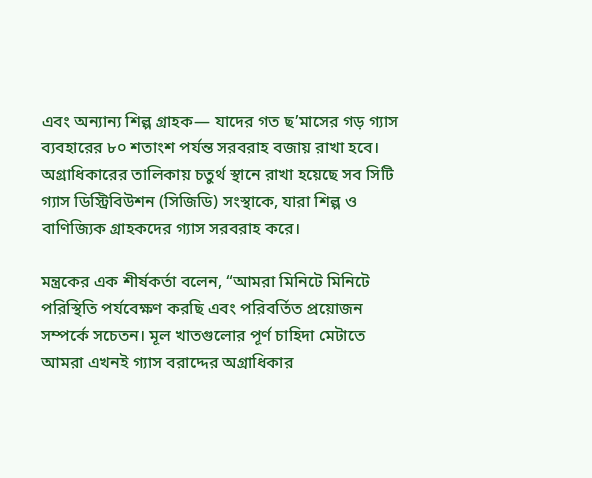এবং অন্যান্য শিল্প গ্রাহক— যাদের গত ছ’মাসের গড় গ্যাস ব্যবহারের ৮০ শতাংশ পর্যন্ত সরবরাহ বজায় রাখা হবে। অগ্রাধিকারের তালিকায় চতুর্থ স্থানে রাখা হয়েছে সব সিটি গ্যাস ডিস্ট্রিবিউশন (সিজিডি) সংস্থাকে, যারা শিল্প ও বাণিজ্যিক গ্রাহকদের গ্যাস সরবরাহ করে।

মন্ত্রকের এক শীর্ষকর্তা বলেন, “আমরা মিনিটে মিনিটে পরিস্থিতি পর্যবেক্ষণ করছি এবং পরিবর্তিত প্রয়োজন সম্পর্কে সচেতন। মূল খাতগুলোর পূর্ণ চাহিদা মেটাতে আমরা এখনই গ্যাস বরাদ্দের অগ্রাধিকার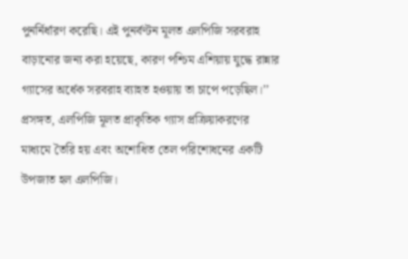পুনর্নির্ধারণ করেছি। এই পুনর্বণ্টন মূলত এলপিজি সরবরাহ বাড়ানোর জন্য করা হয়েছে, কারণ পশ্চিম এশিয়ায় যুদ্ধে রান্নার গ্যাসের অর্ধেক সরবরাহ ব্যাহত হওয়ায় তা চাপে পড়েছিল।’’ প্রসঙ্গত, এলপিজি মূলত প্রাকৃতিক গ্যাস প্রক্রিয়াকরণের মাধ্যমে তৈরি হয় এবং অশোধিত তেল পরিশোধনের একটি উপজাত হল এলপিজি।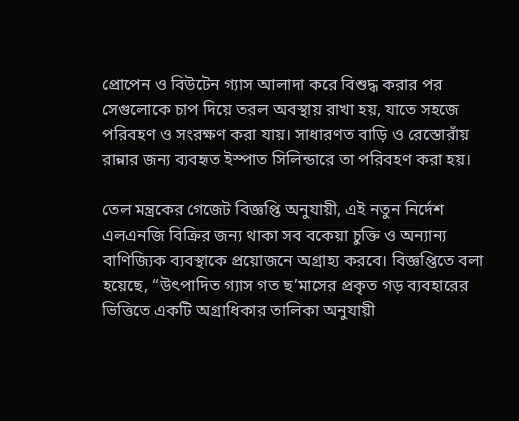প্রোপেন ও বিউটেন গ্যাস আলাদা করে বিশুদ্ধ করার পর সেগুলোকে চাপ দিয়ে তরল অবস্থায় রাখা হয়, যাতে সহজে পরিবহণ ও সংরক্ষণ করা যায়। সাধারণত বাড়ি ও রেস্তোরাঁয় রান্নার জন্য ব্যবহৃত ইস্পাত সিলিন্ডারে তা পরিবহণ করা হয়।

তেল মন্ত্রকের গেজেট বিজ্ঞপ্তি অনুযায়ী, এই নতুন নির্দেশ এলএনজি বিক্রির জন্য থাকা সব বকেয়া চুক্তি ও অন্যান্য বাণিজ্যিক ব্যবস্থাকে প্রয়োজনে অগ্রাহ্য করবে। বিজ্ঞপ্তিতে বলা হয়েছে, ‘‘উৎপাদিত গ্যাস গত ছ’মাসের প্রকৃত গড় ব্যবহারের ভিত্তিতে একটি অগ্রাধিকার তালিকা অনুযায়ী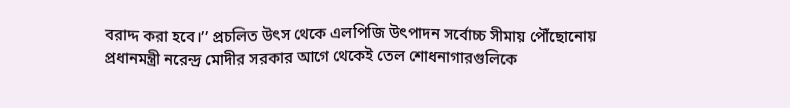বরাদ্দ করা হবে।’’ প্রচলিত উৎস থেকে এলপিজি উৎপাদন সর্বোচ্চ সীমায় পৌঁছোনোয় প্রধানমন্ত্রী নরেন্দ্র মোদীর সরকার আগে থেকেই তেল শোধনাগারগুলিকে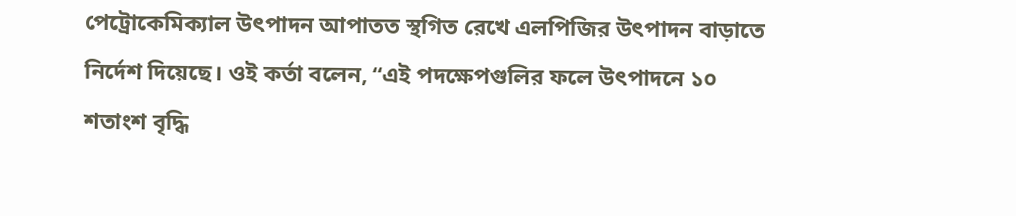পেট্রোকেমিক্যাল উৎপাদন আপাতত স্থগিত রেখে এলপিজির উৎপাদন বাড়াতে নির্দেশ দিয়েছে। ওই কর্তা বলেন, “এই পদক্ষেপগুলির ফলে উৎপাদনে ১০ শতাংশ বৃদ্ধি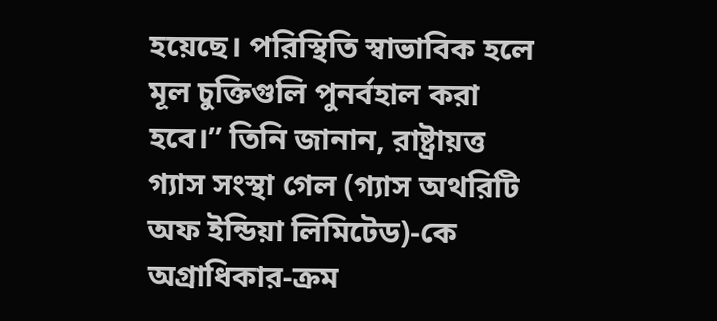হয়েছে। পরিস্থিতি স্বাভাবিক হলে মূল চুক্তিগুলি পুনর্বহাল করা হবে।’’ তিনি জানান, রাষ্ট্রায়ত্ত গ্যাস সংস্থা গেল (গ্যাস অথরিটি অফ ইন্ডিয়া লিমিটেড)-কে অগ্রাধিকার-ক্রম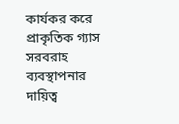কার্যকর করে প্রাকৃতিক গ্যাস সরবরাহ ব্যবস্থাপনার দায়িত্ব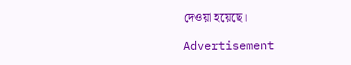দেওয়া হয়েছে।

Advertisement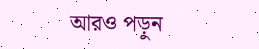আরও পড়ুন